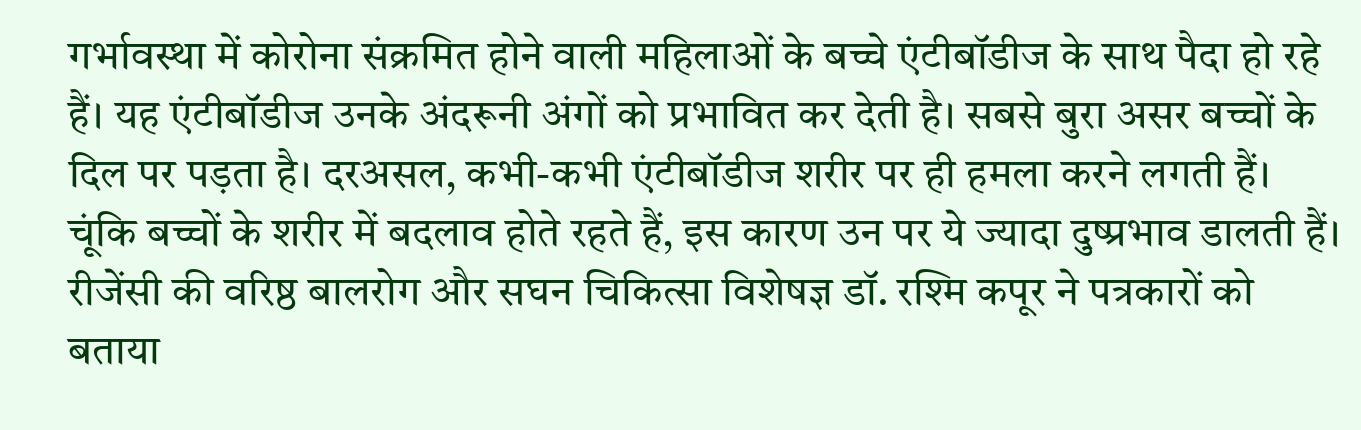गर्भावस्था में कोरोना संक्रमित होने वाली महिलाओं के बच्चे एंटीबॉडीज के साथ पैदा हो रहे हैं। यह एंटीबॉडीज उनके अंदरूनी अंगों को प्रभावित कर देती है। सबसे बुरा असर बच्चों के दिल पर पड़ता है। दरअसल, कभी-कभी एंटीबॉडीज शरीर पर ही हमला करने लगती हैं।
चूंकि बच्चों के शरीर में बदलाव होते रहते हैं, इस कारण उन पर ये ज्यादा दुष्प्रभाव डालती हैं। रीजेंसी की वरिष्ठ बालरोग और सघन चिकित्सा विशेषज्ञ डॉ. रश्मि कपूर ने पत्रकारों को बताया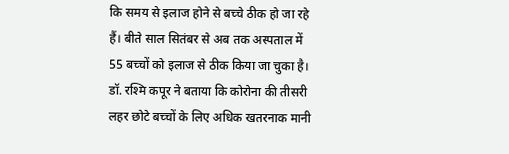कि समय से इलाज होने से बच्चे ठीक हो जा रहे हैं। बीते साल सितंबर से अब तक अस्पताल में 55 बच्चों को इलाज से ठीक किया जा चुका है।
डॉ. रश्मि कपूर ने बताया कि कोरोना की तीसरी लहर छोटे बच्चों के लिए अधिक खतरनाक मानी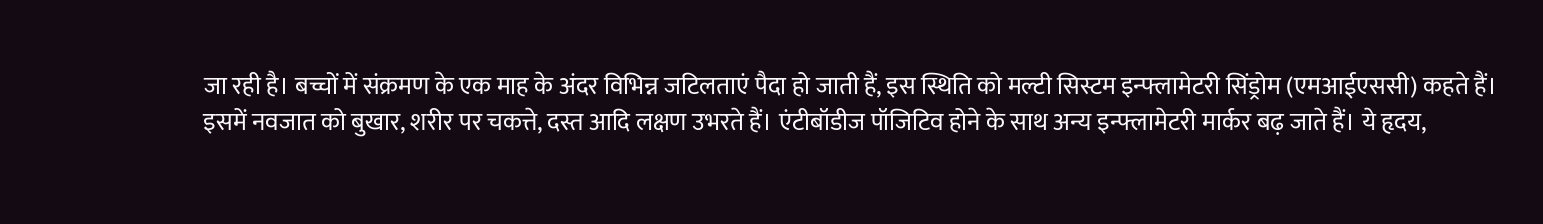जा रही है। बच्चों में संक्रमण के एक माह के अंदर विभिन्न जटिलताएं पैदा हो जाती हैं, इस स्थिति को मल्टी सिस्टम इन्फ्लामेटरी सिंड्रोम (एमआईएससी) कहते हैं।
इसमें नवजात को बुखार, शरीर पर चकत्ते, दस्त आदि लक्षण उभरते हैं। एंटीबॉडीज पॉजिटिव होने के साथ अन्य इन्फ्लामेटरी मार्कर बढ़ जाते हैं। ये हृदय,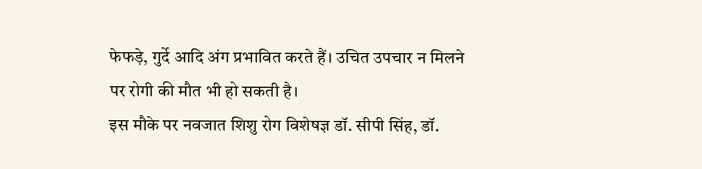फेफड़े, गुर्दे आदि अंग प्रभावित करते हैं। उचित उपचार न मिलने पर रोगी की मौत भी हो सकती है।
इस मौके पर नवजात शिशु रोग विशेषज्ञ डॉ. सीपी सिंह, डॉ.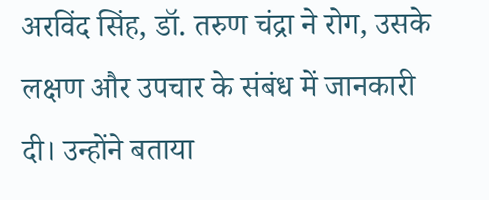अरविंद सिंह, डॉ. तरुण चंद्रा ने रोग, उसके लक्षण और उपचार के संबंध में जानकारी दी। उन्होंने बताया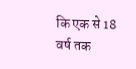कि एक से 18 वर्ष तक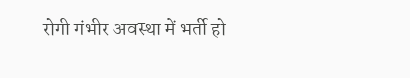रोगी गंभीर अवस्था में भर्ती हो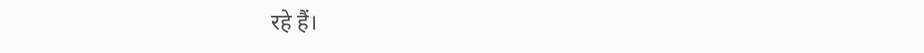रहे हैं।